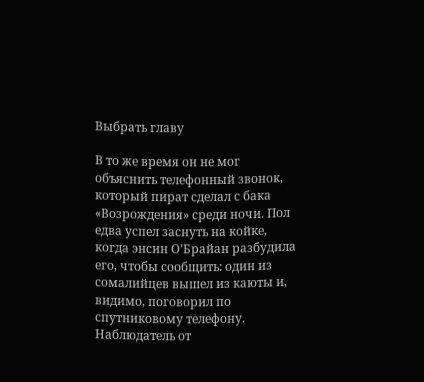Выбрать главу

В то же время он не мог объяснить телефонный звонок, который пират сделал с бака «Возрождения» среди ночи. Пол едва успел заснуть на койке, когда энсин О’Брайан разбудила его, чтобы сообщить: один из сомалийцев вышел из каюты и, видимо, поговорил по спутниковому телефону. Наблюдатель от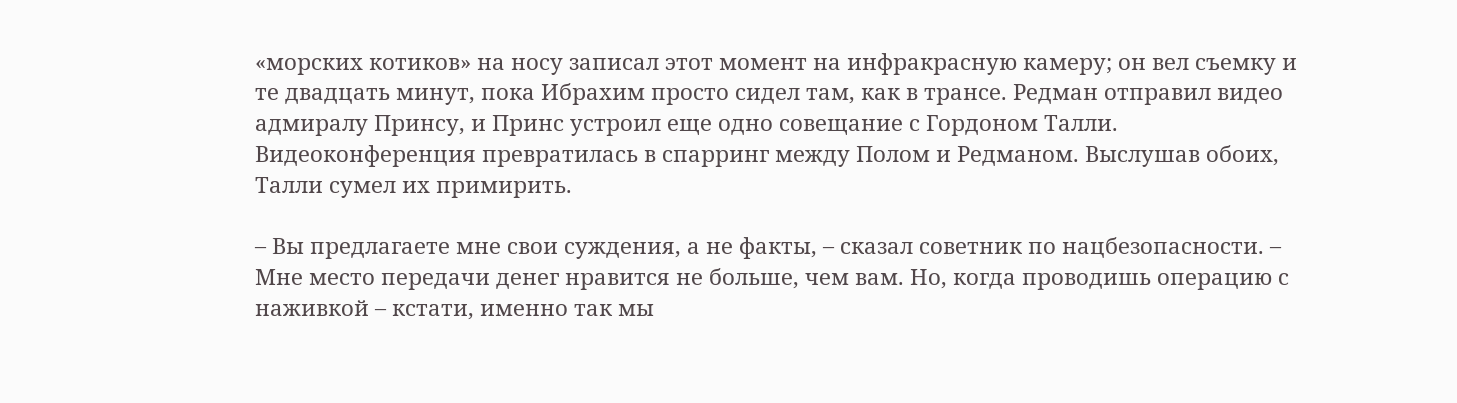«морских котиков» на носу записал этот момент на инфракрасную камеру; он вел съемку и те двадцать минут, пока Ибрахим просто сидел там, как в трансе. Редман отправил видео адмиралу Принсу, и Принс устроил еще одно совещание с Гордоном Талли. Видеоконференция превратилась в спарринг между Полом и Редманом. Выслушав обоих, Талли сумел их примирить.

– Вы предлагаете мне свои суждения, а не факты, – сказал советник по нацбезопасности. – Мне место передачи денег нравится не больше, чем вам. Но, когда проводишь операцию с наживкой – кстати, именно так мы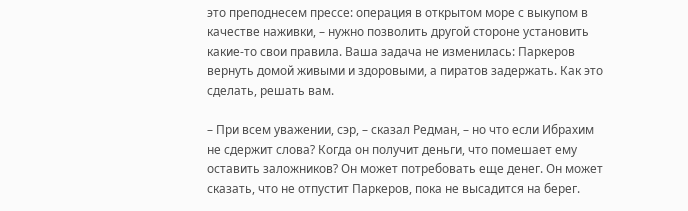это преподнесем прессе: операция в открытом море с выкупом в качестве наживки, – нужно позволить другой стороне установить какие-то свои правила. Ваша задача не изменилась: Паркеров вернуть домой живыми и здоровыми, а пиратов задержать. Как это сделать, решать вам.

– При всем уважении, сэр, – сказал Редман, – но что если Ибрахим не сдержит слова? Когда он получит деньги, что помешает ему оставить заложников? Он может потребовать еще денег. Он может сказать, что не отпустит Паркеров, пока не высадится на берег.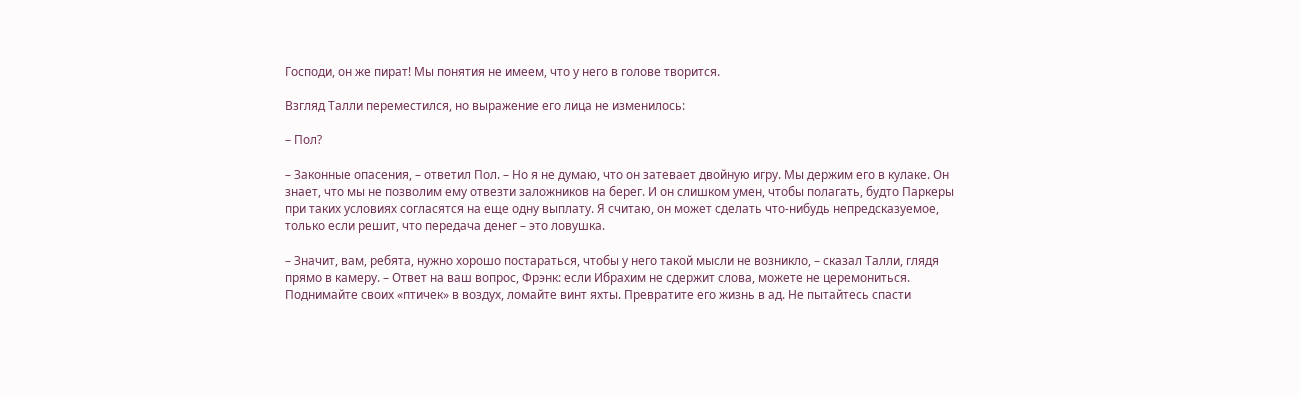Господи, он же пират! Мы понятия не имеем, что у него в голове творится.

Взгляд Талли переместился, но выражение его лица не изменилось:

– Пол?

– Законные опасения, – ответил Пол. – Но я не думаю, что он затевает двойную игру. Мы держим его в кулаке. Он знает, что мы не позволим ему отвезти заложников на берег. И он слишком умен, чтобы полагать, будто Паркеры при таких условиях согласятся на еще одну выплату. Я считаю, он может сделать что-нибудь непредсказуемое, только если решит, что передача денег – это ловушка.

– Значит, вам, ребята, нужно хорошо постараться, чтобы у него такой мысли не возникло, – сказал Талли, глядя прямо в камеру. – Ответ на ваш вопрос, Фрэнк: если Ибрахим не сдержит слова, можете не церемониться. Поднимайте своих «птичек» в воздух, ломайте винт яхты. Превратите его жизнь в ад. Не пытайтесь спасти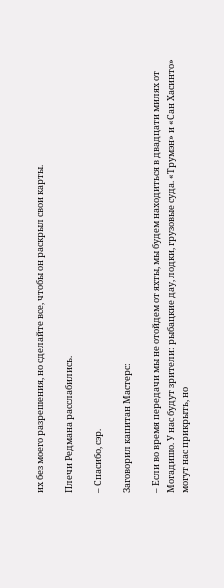их без моего разрешения, но сделайте все, чтобы он раскрыл свои карты.

Плечи Редмана расслабились.

– Спасибо, сэр.

Заговорил капитан Мастерс:

– Если во время передачи мы не отойдем от яхты, мы будем находиться в двадцати милях от Могадишо. У нас будут зрители: рыбацкие дау, лодки, грузовые суда. «Трумэн» и «Сан Хасинто» могут нас прикрыть, но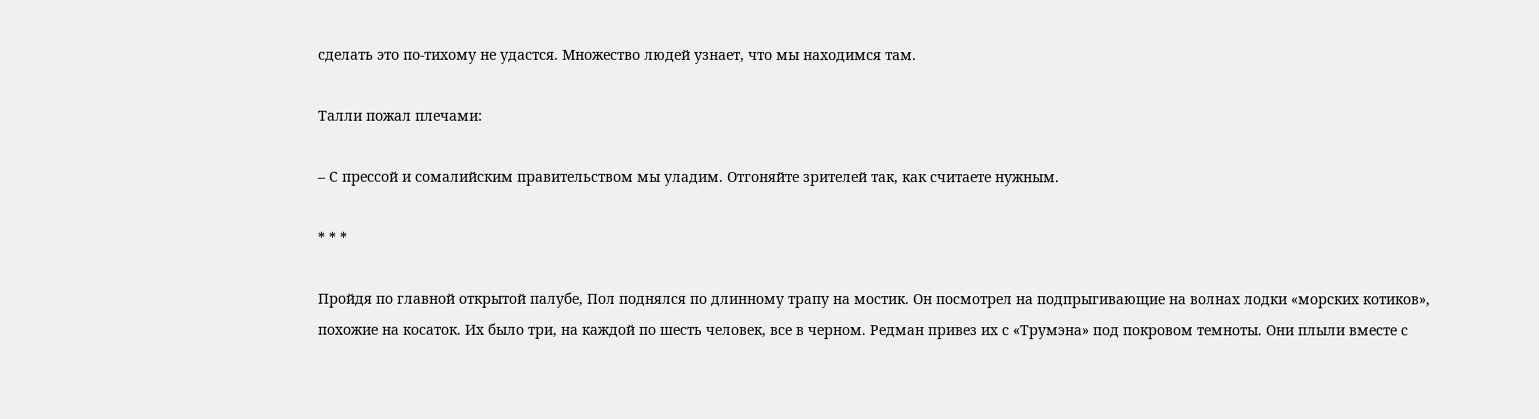сделать это по-тихому не удастся. Множество людей узнает, что мы находимся там.

Талли пожал плечами:

– С прессой и сомалийским правительством мы уладим. Отгоняйте зрителей так, как считаете нужным.

* * *

Пройдя по главной открытой палубе, Пол поднялся по длинному трапу на мостик. Он посмотрел на подпрыгивающие на волнах лодки «морских котиков», похожие на косаток. Их было три, на каждой по шесть человек, все в черном. Редман привез их с «Трумэна» под покровом темноты. Они плыли вместе с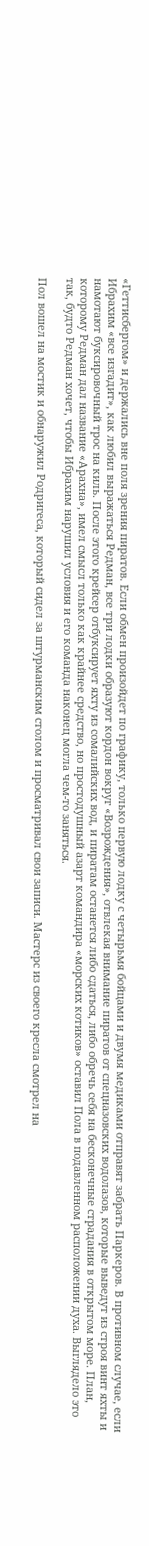«Геттисбергом» и держались вне поля зрения пиратов. Если обмен произойдет по графику, только первую лодку с четырьмя бойцами и двумя медиками отправят забрать Паркеров. В противном случае, если Ибрахим «все изгадит», как любил выражаться Редман, все три лодки образуют кордон вокруг «Возрождения», отвлекая внимание пиратов от спецназовских водолазов, которые выведут из строя винт яхты и намотают буксировочный трос на киль. После этого крейсер отбуксирует яхту из сомалийских вод, и пиратам останется либо сдаться, либо обречь себя на бесконечные страдания в открытом море. План, которому Редман дал название «Арахна», имел смысл только как крайнее средство, но простодушный азарт командира «морских котиков» оставил Пола в подавленном расположении духа. Выглядело это так, будто Редман хочет, чтобы Ибрахим нарушил условия и его команда наконец могла чем-то заняться.

Пол вошел на мостик и обнаружил Родригеса, который сидел за штурманским столом и просматривал свои записи. Мастерс из своего кресла смотрел на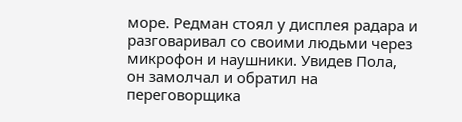море. Редман стоял у дисплея радара и разговаривал со своими людьми через микрофон и наушники. Увидев Пола, он замолчал и обратил на переговорщика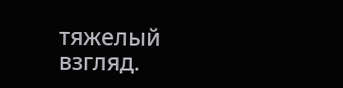тяжелый взгляд.